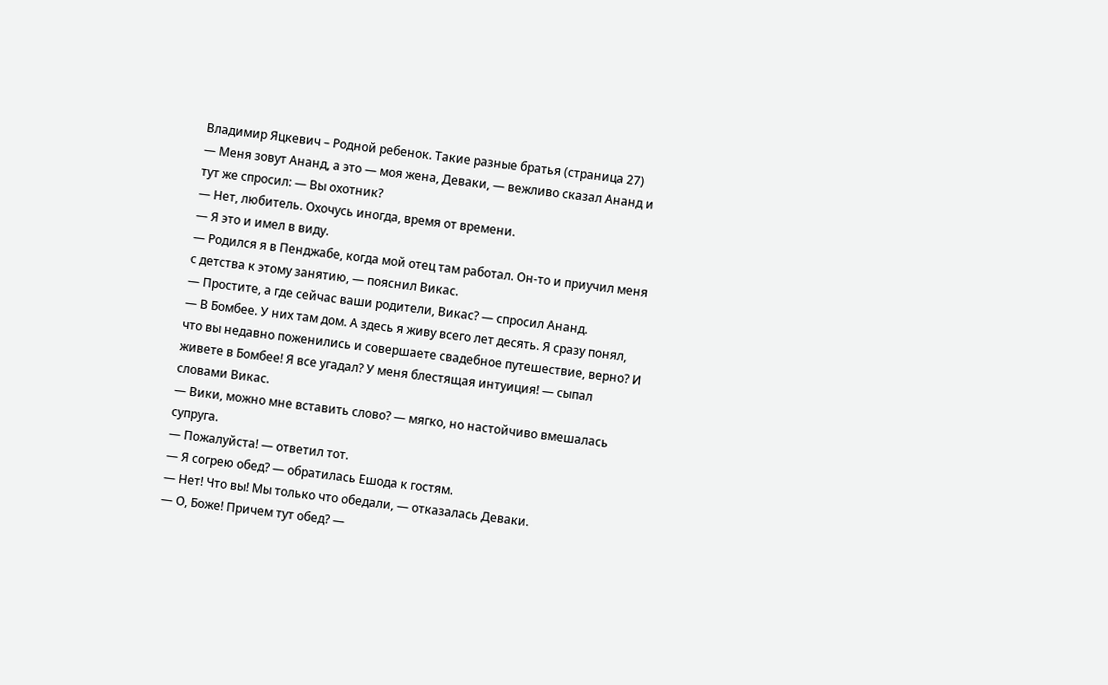Владимир Яцкевич – Родной ребенок. Такие разные братья (страница 27)
— Меня зовут Ананд, а это — моя жена, Деваки, — вежливо сказал Ананд и тут же спросил: — Вы охотник?
— Нет, любитель. Охочусь иногда, время от времени.
— Я это и имел в виду.
— Родился я в Пенджабе, когда мой отец там работал. Он-то и приучил меня с детства к этому занятию, — пояснил Викас.
— Простите, а где сейчас ваши родители, Викас? — спросил Ананд.
— В Бомбее. У них там дом. А здесь я живу всего лет десять. Я сразу понял, что вы недавно поженились и совершаете свадебное путешествие, верно? И живете в Бомбее! Я все угадал? У меня блестящая интуиция! — сыпал словами Викас.
— Вики, можно мне вставить слово? — мягко, но настойчиво вмешалась супруга.
— Пожалуйста! — ответил тот.
— Я согрею обед? — обратилась Ешода к гостям.
— Нет! Что вы! Мы только что обедали, — отказалась Деваки.
— О, Боже! Причем тут обед? —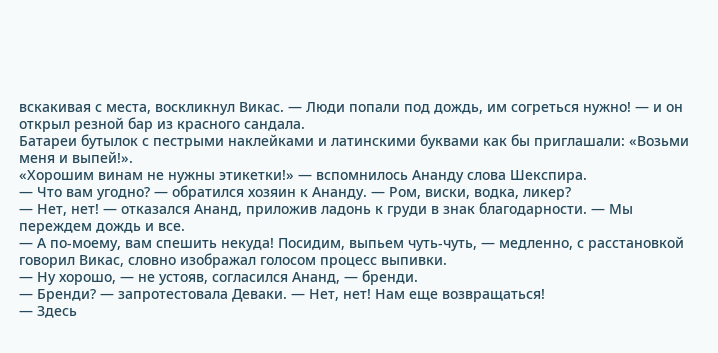вскакивая с места, воскликнул Викас. — Люди попали под дождь, им согреться нужно! — и он открыл резной бар из красного сандала.
Батареи бутылок с пестрыми наклейками и латинскими буквами как бы приглашали: «Возьми меня и выпей!».
«Хорошим винам не нужны этикетки!» — вспомнилось Ананду слова Шекспира.
— Что вам угодно? — обратился хозяин к Ананду. — Ром, виски, водка, ликер?
— Нет, нет! — отказался Ананд, приложив ладонь к груди в знак благодарности. — Мы переждем дождь и все.
— А по-моему, вам спешить некуда! Посидим, выпьем чуть-чуть, — медленно, с расстановкой говорил Викас, словно изображал голосом процесс выпивки.
— Ну хорошо, — не устояв, согласился Ананд, — бренди.
— Бренди? — запротестовала Деваки. — Нет, нет! Нам еще возвращаться!
— Здесь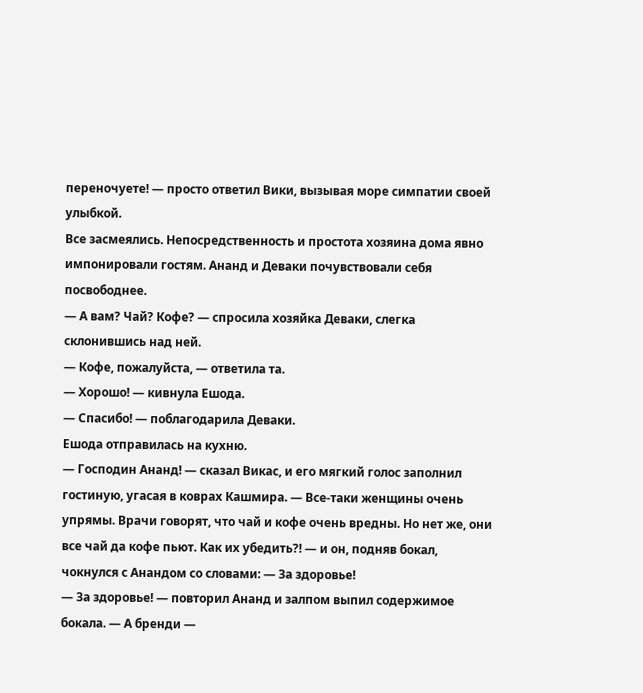переночуете! — просто ответил Вики, вызывая море симпатии своей улыбкой.
Все засмеялись. Непосредственность и простота хозяина дома явно импонировали гостям. Ананд и Деваки почувствовали себя посвободнее.
— А вам? Чай? Кофе? — спросила хозяйка Деваки, слегка склонившись над ней.
— Кофе, пожалуйста, — ответила та.
— Хорошо! — кивнула Ешода.
— Спасибо! — поблагодарила Деваки.
Ешода отправилась на кухню.
— Господин Ананд! — сказал Викас, и его мягкий голос заполнил гостиную, угасая в коврах Кашмира. — Все-таки женщины очень упрямы. Врачи говорят, что чай и кофе очень вредны. Но нет же, они все чай да кофе пьют. Как их убедить?! — и он, подняв бокал, чокнулся с Анандом со словами: — За здоровье!
— За здоровье! — повторил Ананд и залпом выпил содержимое бокала. — А бренди —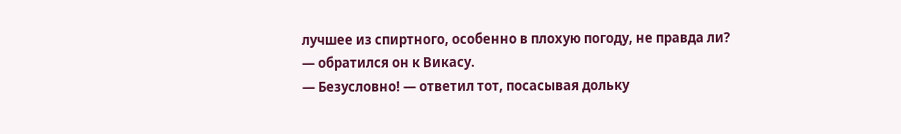лучшее из спиртного, особенно в плохую погоду, не правда ли? — обратился он к Викасу.
— Безусловно! — ответил тот, посасывая дольку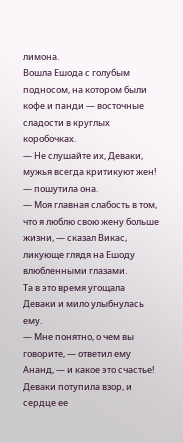лимона.
Вошла Ешода с голубым подносом, на котором были кофе и панди — восточные сладости в круглых коробочках.
— Не слушайте их, Деваки, мужья всегда критикуют жен! — пошутила она.
— Моя главная слабость в том, что я люблю свою жену больше жизни, — сказал Викас, ликующе глядя на Ешоду влюбленными глазами.
Та в это время угощала Деваки и мило улыбнулась ему.
— Мне понятно, о чем вы говорите, — ответил ему Ананд, — и какое это счастье!
Деваки потупила взор, и сердце ее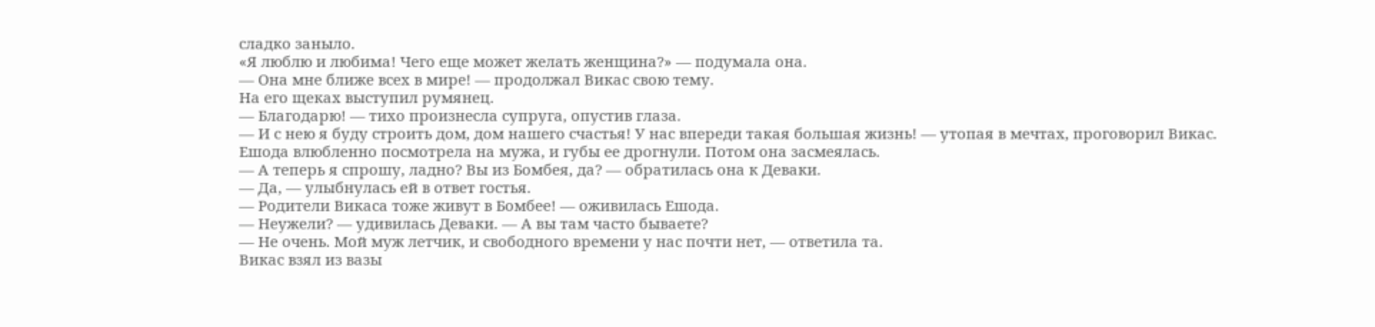сладко заныло.
«Я люблю и любима! Чего еще может желать женщина?» — подумала она.
— Она мне ближе всех в мире! — продолжал Викас свою тему.
На его щеках выступил румянец.
— Благодарю! — тихо произнесла супруга, опустив глаза.
— И с нею я буду строить дом, дом нашего счастья! У нас впереди такая большая жизнь! — утопая в мечтах, проговорил Викас.
Ешода влюбленно посмотрела на мужа, и губы ее дрогнули. Потом она засмеялась.
— А теперь я спрошу, ладно? Вы из Бомбея, да? — обратилась она к Деваки.
— Да, — улыбнулась ей в ответ гостья.
— Родители Викаса тоже живут в Бомбее! — оживилась Ешода.
— Неужели? — удивилась Деваки. — А вы там часто бываете?
— Не очень. Мой муж летчик, и свободного времени у нас почти нет, — ответила та.
Викас взял из вазы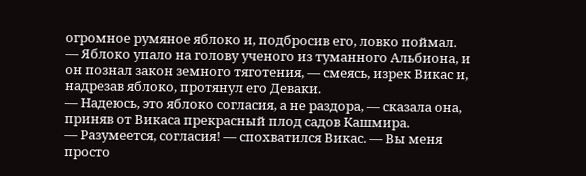огромное румяное яблоко и, подбросив его, ловко поймал.
— Яблоко упало на голову ученого из туманного Альбиона, и он познал закон земного тяготения, — смеясь, изрек Викас и, надрезав яблоко, протянул его Деваки.
— Надеюсь, это яблоко согласия, а не раздора, — сказала она, приняв от Викаса прекрасный плод садов Кашмира.
— Разумеется, согласия! — спохватился Викас. — Вы меня просто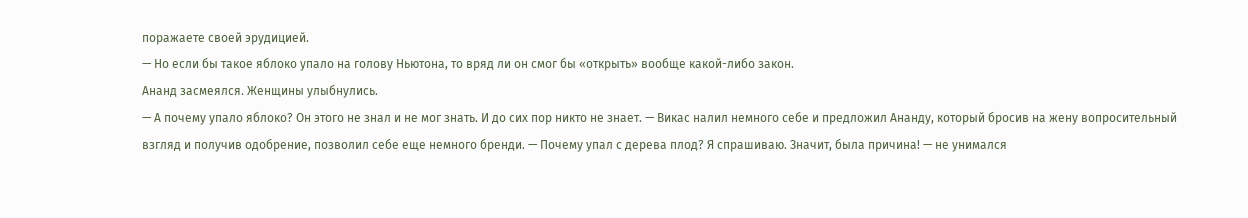поражаете своей эрудицией.
— Но если бы такое яблоко упало на голову Ньютона, то вряд ли он смог бы «открыть» вообще какой-либо закон.
Ананд засмеялся. Женщины улыбнулись.
— А почему упало яблоко? Он этого не знал и не мог знать. И до сих пор никто не знает. — Викас налил немного себе и предложил Ананду, который бросив на жену вопросительный взгляд и получив одобрение, позволил себе еще немного бренди. — Почему упал с дерева плод? Я спрашиваю. Значит, была причина! — не унимался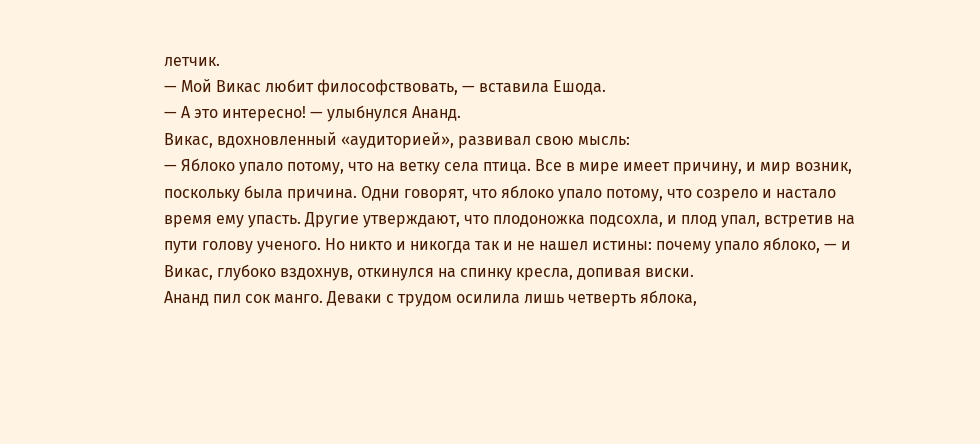летчик.
— Мой Викас любит философствовать, — вставила Ешода.
— А это интересно! — улыбнулся Ананд.
Викас, вдохновленный «аудиторией», развивал свою мысль:
— Яблоко упало потому, что на ветку села птица. Все в мире имеет причину, и мир возник, поскольку была причина. Одни говорят, что яблоко упало потому, что созрело и настало время ему упасть. Другие утверждают, что плодоножка подсохла, и плод упал, встретив на пути голову ученого. Но никто и никогда так и не нашел истины: почему упало яблоко, — и Викас, глубоко вздохнув, откинулся на спинку кресла, допивая виски.
Ананд пил сок манго. Деваки с трудом осилила лишь четверть яблока,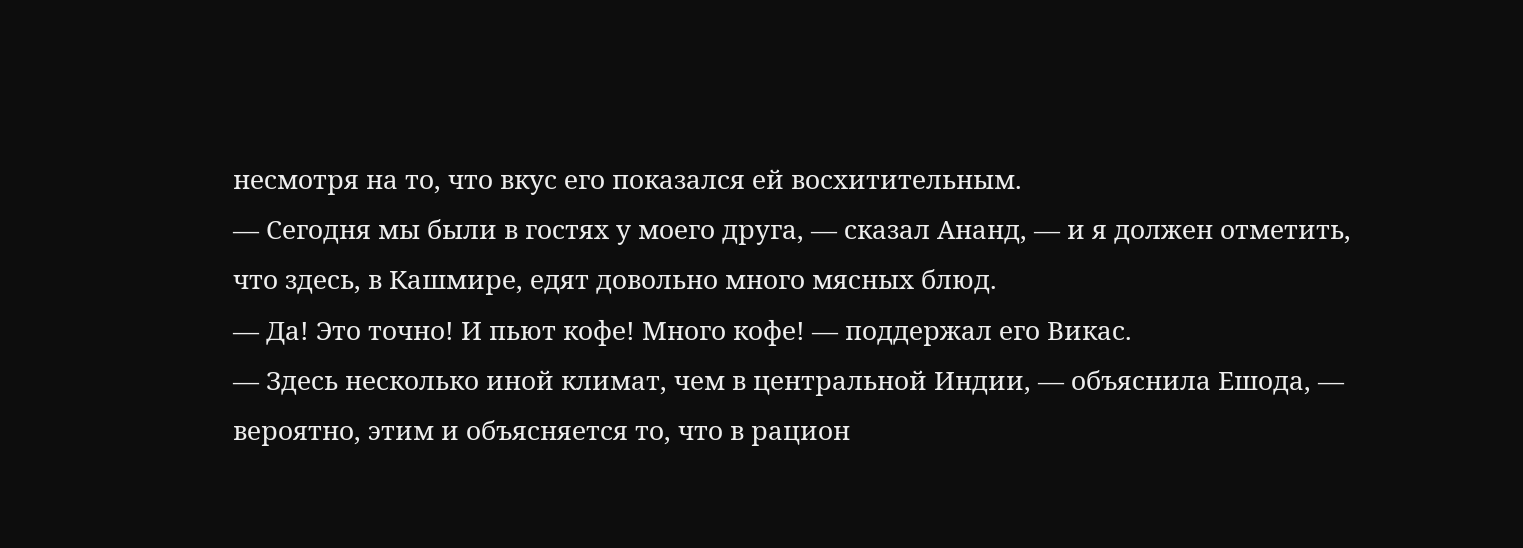несмотря на то, что вкус его показался ей восхитительным.
— Сегодня мы были в гостях у моего друга, — сказал Ананд, — и я должен отметить, что здесь, в Кашмире, едят довольно много мясных блюд.
— Да! Это точно! И пьют кофе! Много кофе! — поддержал его Викас.
— Здесь несколько иной климат, чем в центральной Индии, — объяснила Ешода, — вероятно, этим и объясняется то, что в рацион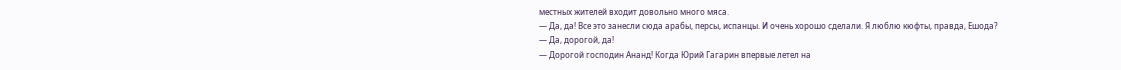местных жителей входит довольно много мяса.
— Да, да! Все это занесли сюда арабы, персы, испанцы. И очень хорошо сделали. Я люблю кюфты, правда, Ешода?
— Да, дорогой, да!
— Дорогой господин Ананд! Когда Юрий Гагарин впервые летел на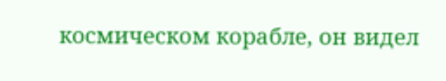космическом корабле, он видел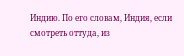Индию. По его словам, Индия, если смотреть оттуда, из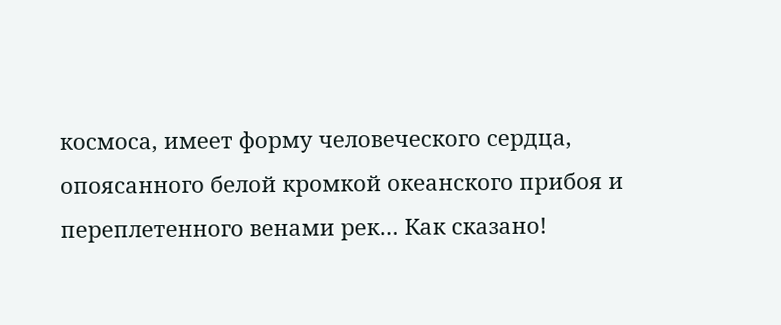космоса, имеет форму человеческого сердца, опоясанного белой кромкой океанского прибоя и переплетенного венами рек… Как сказано!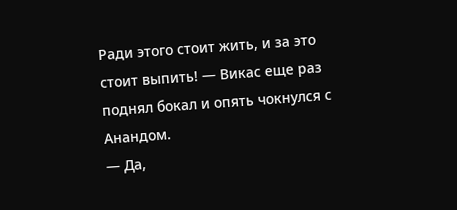Ради этого стоит жить, и за это стоит выпить! — Викас еще раз поднял бокал и опять чокнулся с Анандом.
— Да,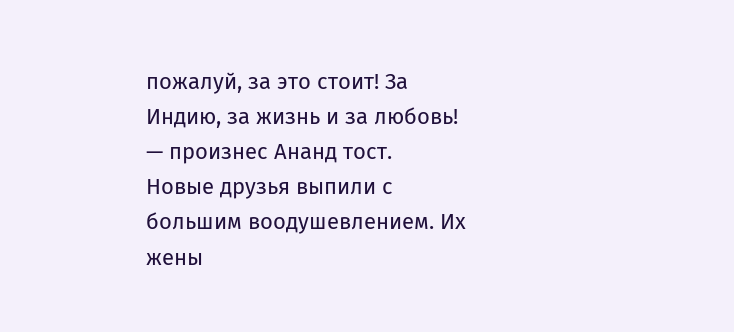пожалуй, за это стоит! За Индию, за жизнь и за любовь! — произнес Ананд тост.
Новые друзья выпили с большим воодушевлением. Их жены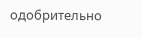одобрительно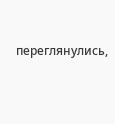переглянулись,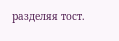разделяя тост.